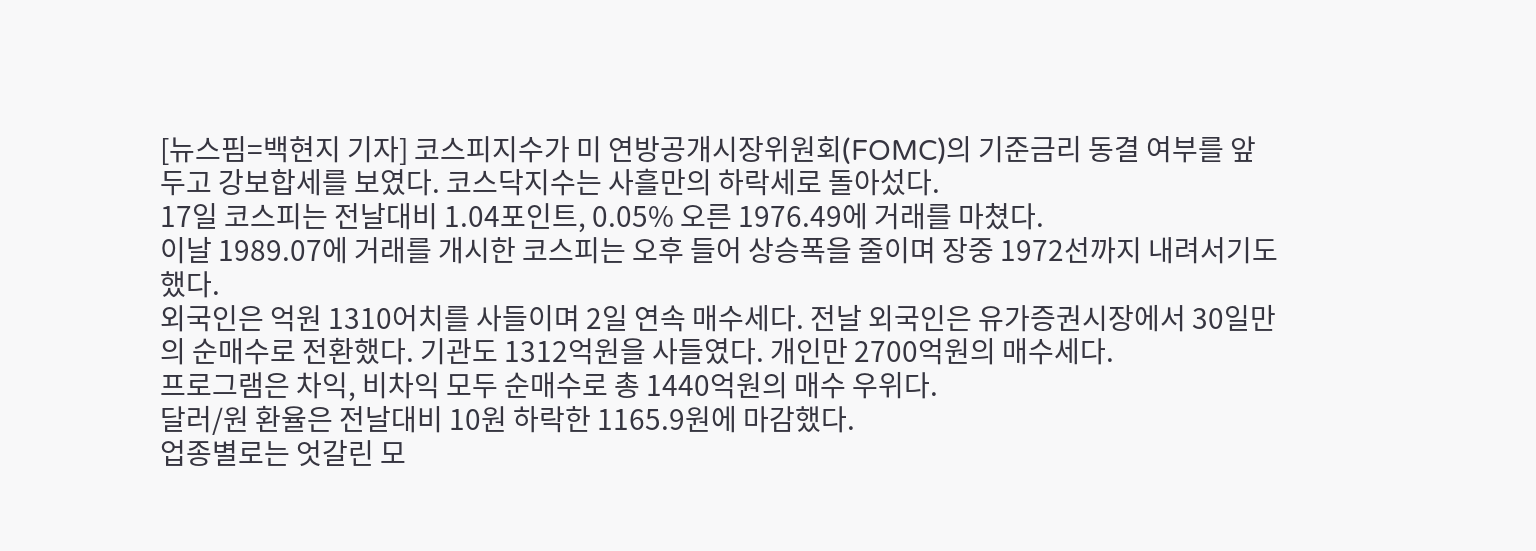[뉴스핌=백현지 기자] 코스피지수가 미 연방공개시장위원회(FOMC)의 기준금리 동결 여부를 앞두고 강보합세를 보였다. 코스닥지수는 사흘만의 하락세로 돌아섰다.
17일 코스피는 전날대비 1.04포인트, 0.05% 오른 1976.49에 거래를 마쳤다.
이날 1989.07에 거래를 개시한 코스피는 오후 들어 상승폭을 줄이며 장중 1972선까지 내려서기도 했다.
외국인은 억원 1310어치를 사들이며 2일 연속 매수세다. 전날 외국인은 유가증권시장에서 30일만의 순매수로 전환했다. 기관도 1312억원을 사들였다. 개인만 2700억원의 매수세다.
프로그램은 차익, 비차익 모두 순매수로 총 1440억원의 매수 우위다.
달러/원 환율은 전날대비 10원 하락한 1165.9원에 마감했다.
업종별로는 엇갈린 모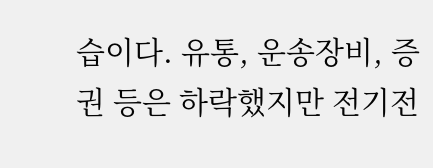습이다. 유통, 운송장비, 증권 등은 하락했지만 전기전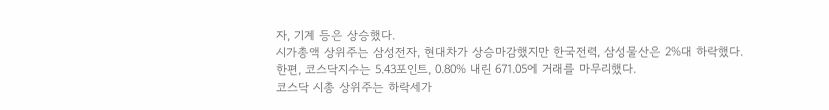자, 기계 등은 상승했다.
시가총액 상위주는 삼성전자, 현대차가 상승마감했지만 한국전력, 삼성물산은 2%대 하락했다.
한편, 코스닥지수는 5.43포인트, 0.80% 내린 671.05에 거래를 마무리했다.
코스닥 시총 상위주는 하락세가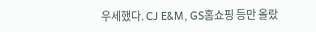우세했다. CJ E&M, GS홈쇼핑 등만 올랐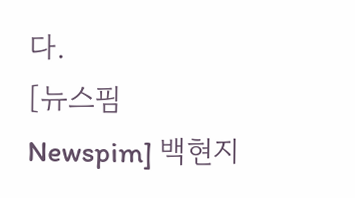다.
[뉴스핌 Newspim] 백현지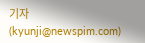기자 (kyunji@newspim.com)